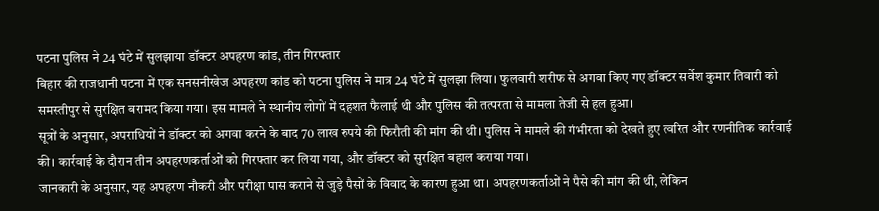पटना पुलिस ने 24 घंटे में सुलझाया डॉक्टर अपहरण कांड, तीन गिरफ्तार
बिहार की राजधानी पटना में एक सनसनीखेज अपहरण कांड को पटना पुलिस ने मात्र 24 घंटे में सुलझा लिया। फुलवारी शरीफ से अगवा किए गए डॉक्टर सर्वेश कुमार तिवारी को समस्तीपुर से सुरक्षित बरामद किया गया। इस मामले ने स्थानीय लोगों में दहशत फैलाई थी और पुलिस की तत्परता से मामला तेजी से हल हुआ।
सूत्रों के अनुसार, अपराधियों ने डॉक्टर को अगवा करने के बाद 70 लाख रुपये की फिरौती की मांग की थी। पुलिस ने मामले की गंभीरता को देखते हुए त्वरित और रणनीतिक कार्रवाई की। कार्रवाई के दौरान तीन अपहरणकर्ताओं को गिरफ्तार कर लिया गया, और डॉक्टर को सुरक्षित बहाल कराया गया।
जानकारी के अनुसार, यह अपहरण नौकरी और परीक्षा पास कराने से जुड़े पैसों के विवाद के कारण हुआ था। अपहरणकर्ताओं ने पैसे की मांग की थी, लेकिन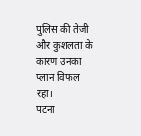पुलिस की तेजी और कुशलता के कारण उनका प्लान विफल रहा।
पटना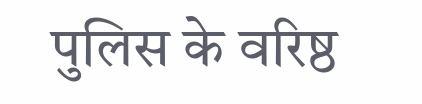पुलिस के वरिष्ठ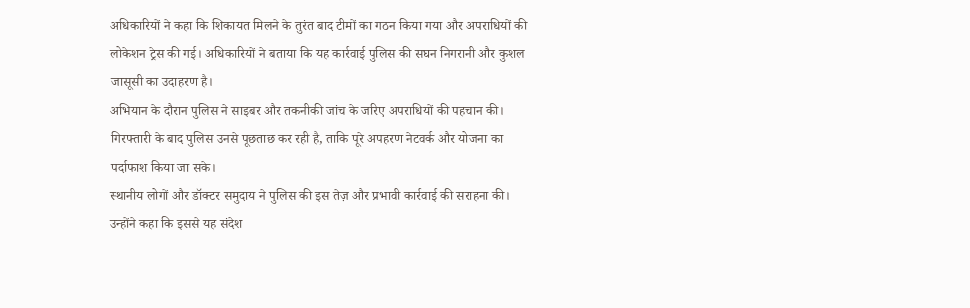अधिकारियों ने कहा कि शिकायत मिलने के तुरंत बाद टीमों का गठन किया गया और अपराधियों की लोकेशन ट्रेस की गई। अधिकारियों ने बताया कि यह कार्रवाई पुलिस की सघन निगरानी और कुशल जासूसी का उदाहरण है।
अभियान के दौरान पुलिस ने साइबर और तकनीकी जांच के जरिए अपराधियों की पहचान की। गिरफ्तारी के बाद पुलिस उनसे पूछताछ कर रही है, ताकि पूरे अपहरण नेटवर्क और योजना का पर्दाफाश किया जा सके।
स्थानीय लोगों और डॉक्टर समुदाय ने पुलिस की इस तेज़ और प्रभावी कार्रवाई की सराहना की। उन्होंने कहा कि इससे यह संदेश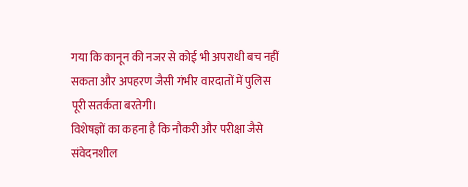गया कि कानून की नजर से कोई भी अपराधी बच नहीं सकता और अपहरण जैसी गंभीर वारदातों में पुलिस पूरी सतर्कता बरतेगी।
विशेषज्ञों का कहना है कि नौकरी और परीक्षा जैसे संवेदनशील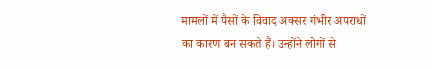मामलों में पैसों के विवाद अक्सर गंभीर अपराधों का कारण बन सकते हैं। उन्होंने लोगों से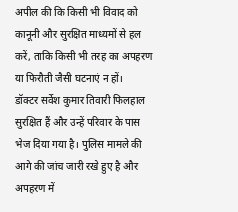अपील की कि किसी भी विवाद को कानूनी और सुरक्षित माध्यमों से हल करें, ताकि किसी भी तरह का अपहरण या फिरौती जैसी घटनाएं न हों।
डॉक्टर सर्वेश कुमार तिवारी फिलहाल सुरक्षित हैं और उन्हें परिवार के पास भेज दिया गया है। पुलिस मामले की आगे की जांच जारी रखे हुए है और अपहरण में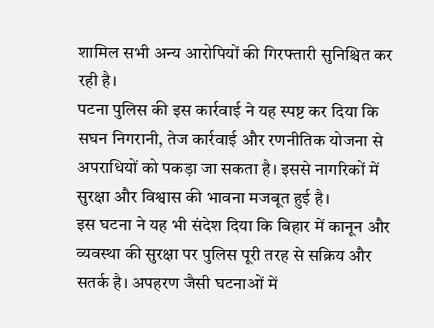शामिल सभी अन्य आरोपियों की गिरफ्तारी सुनिश्चित कर रही है।
पटना पुलिस की इस कार्रवाई ने यह स्पष्ट कर दिया कि सघन निगरानी, तेज कार्रवाई और रणनीतिक योजना से अपराधियों को पकड़ा जा सकता है। इससे नागरिकों में सुरक्षा और विश्वास की भावना मजबूत हुई है।
इस घटना ने यह भी संदेश दिया कि बिहार में कानून और व्यवस्था की सुरक्षा पर पुलिस पूरी तरह से सक्रिय और सतर्क है। अपहरण जैसी घटनाओं में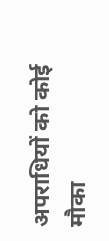अपराधियों को कोई मौका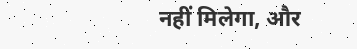नहीं मिलेगा, और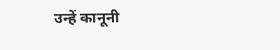उन्हें कानूनी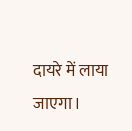दायरे में लाया जाएगा।